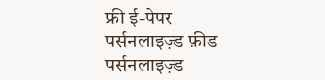फ्री ई-पेपर
पर्सनलाइज़्ड फ़ीड
पर्सनलाइज़्ड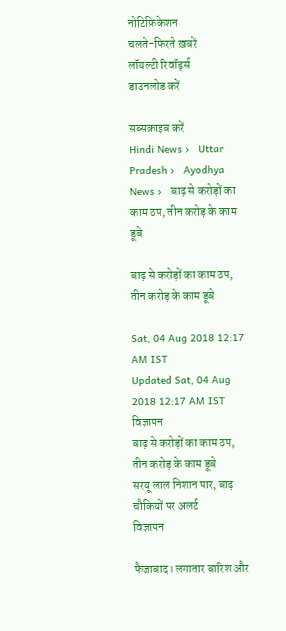नोटिफ़िकेशन
चलते-फिरते ख़बरें
लॉयल्टी रिवॉर्ड्स
डाउनलोड करें

सब्सक्राइब करें
Hindi News ›   Uttar Pradesh ›   Ayodhya News ›   बाढ़ से करोड़ों का काम ठप, तीन करोड़ के काम डूबे

बाढ़ से करोड़ों का काम ठप, तीन करोड़ के काम डूबे

Sat, 04 Aug 2018 12:17 AM IST
Updated Sat, 04 Aug 2018 12:17 AM IST
विज्ञापन
बाढ़ से करोड़ों का काम ठप, तीन करोड़ के काम डूबे
सरयू लाल निशान पार, बाढ़ चौकियों पर अलर्ट
विज्ञापन

फैजाबाद। लगातार बारिश और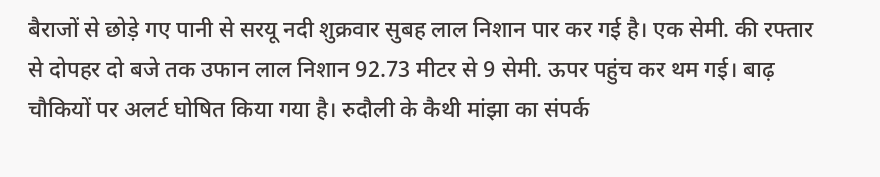बैराजों से छोड़े गए पानी से सरयू नदी शुक्रवार सुबह लाल निशान पार कर गई है। एक सेमी. की रफ्तार से दोपहर दो बजे तक उफान लाल निशान 92.73 मीटर से 9 सेमी. ऊपर पहुंच कर थम गई। बाढ़ चौकियों पर अलर्ट घोषित किया गया है। रुदौली के कैथी मांझा का संपर्क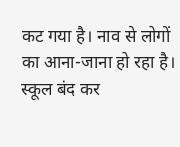कट गया है। नाव से लोगों का आना-जाना हो रहा है। स्कूल बंद कर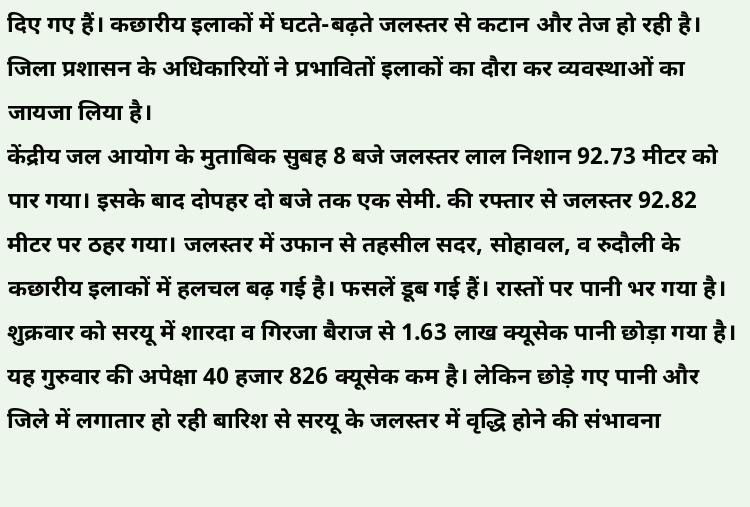दिए गए हैं। कछारीय इलाकों में घटते-बढ़ते जलस्तर से कटान और तेज हो रही है। जिला प्रशासन के अधिकारियों ने प्रभावितों इलाकों का दौरा कर व्यवस्थाओं का जायजा लिया है।
केंद्रीय जल आयोग के मुताबिक सुबह 8 बजे जलस्तर लाल निशान 92.73 मीटर को पार गया। इसके बाद दोपहर दो बजे तक एक सेमी. की रफ्तार से जलस्तर 92.82 मीटर पर ठहर गया। जलस्तर में उफान से तहसील सदर, सोहावल, व रुदौली के कछारीय इलाकों में हलचल बढ़ गई है। फसलें डूब गई हैं। रास्तों पर पानी भर गया है। शुक्रवार को सरयू में शारदा व गिरजा बैराज से 1.63 लाख क्यूसेक पानी छोड़ा गया है। यह गुरुवार की अपेक्षा 40 हजार 826 क्यूसेक कम है। लेकिन छोड़े गए पानी और जिले में लगातार हो रही बारिश से सरयू के जलस्तर में वृद्धि होने की संभावना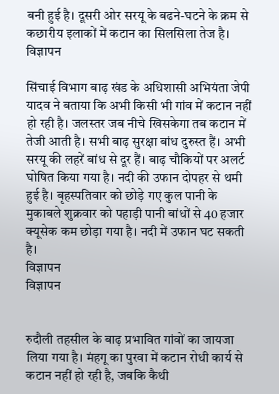बनी हुई है। दूसरी ओर सरयू के बढने-घटने के क्रम से कछारीय इलाकों में कटान का सिलसिला तेज है।
विज्ञापन

सिंचाई विभाग बाढ़ खंड के अधिशासी अभियंता जेपी यादव ने बताया कि अभी किसी भी गांव में कटान नहीं हो रही है। जलस्तर जब नीचे खिसकेगा तब कटान में तेजी आती है। सभी बाढ़ सुरक्षा बांध दुरुस्त हैं। अभी सरयू की लहरें बांध से दूर हैं। बाढ़ चौकियों पर अलर्ट घोषित किया गया है। नदी की उफान दोपहर से थमी हुई है। बृहस्पतिवार को छोड़े गए कुल पानी के मुकाबले शुक्रवार को पहाड़ी पानी बांधों से 40 हजार क्यूसेक कम छोड़ा गया है। नदी में उफान घट सकती है।
विज्ञापन
विज्ञापन


रुदौली तहसील के बाढ़ प्रभावित गांवों का जायजा लिया गया है। मंहगू का पुरवा में कटान रोधी कार्य से कटान नहीं हो रही है, जबकि कैथी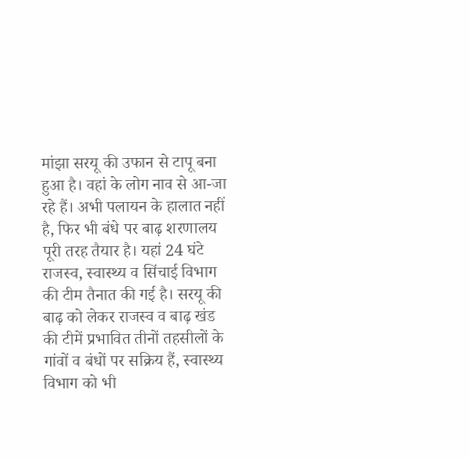मांझा सरयू की उफान से टापू बना हुआ है। वहां के लोग नाव से आ-जा रहे हैं। अभी पलायन के हालात नहीं है, फिर भी बंधे पर बाढ़ शरणालय पूरी तरह तैयार है। यहां 24 घंटे राजस्व, स्वास्थ्य व सिंचाई विभाग की टीम तैनात की गई है। सरयू की बाढ़ को लेकर राजस्व व बाढ़ खंड की टीमें प्रभावित तीनों तहसीलों के गांवों व बंधों पर सक्रिय हैं, स्वास्थ्य विभाग को भी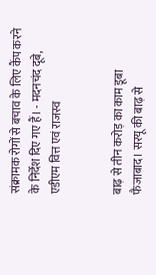संक्रामक रोगों से बचाव के लिए कैंप करने के निर्देश दिए गए हैं। - मदनचंद दूबे, एडीएम वित्त एवं राजस्व


बाढ़ से तीन करोड़ का काम डूबा
फैजाबाद। सरयू की बाढ़ से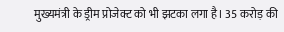मुख्यमंत्री के ड्रीम प्रोजेक्ट को भी झटका लगा है। 35 करोड़ की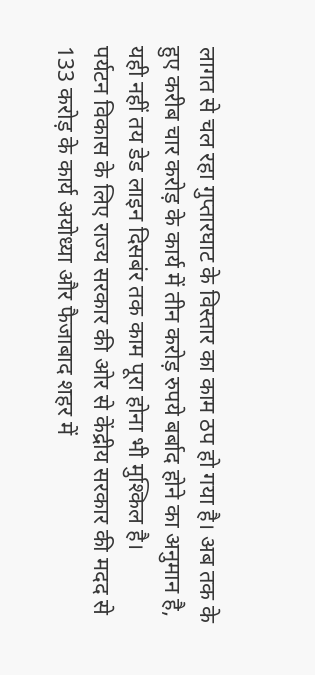लागत से चल रहा गुप्तारघाट के विस्तार का काम ठप हो गया है। अब तक के हुए करीब चार करोड़ के कार्य में तीन करोड़ रुपये बर्बाद होने का अनुमान है, यही नहीं तय डेड लाइन दिसबंर तक काम पूरा होना भी मुश्किल है।
पर्यटन विकास के लिए राज्य सरकार की ओर से केंद्रीय सरकार की मदद से 133 करोड़ के कार्य अयोध्या और फैजाबाद शहर में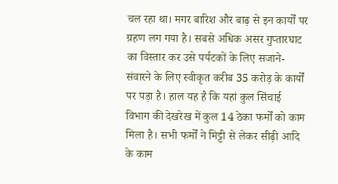चल रहा था। मगर बारिश और बाढ़ से इन कार्यों पर ग्रहण लग गया है। सबसे अधिक असर गुप्तारघाट का विस्तार कर उसे पर्यटकों के लिए सजाने-संवारने के लिए स्वीकृत करीब 35 करोड़ के कार्यों पर पड़ा है। हाल यह है कि यहां कुल सिंचाई विभाग की देखरेख में कुल 14 ठेका फर्मों को काम मिला है। सभी फर्मों ने मिट्टी से लेकर सीढ़ी आदि के काम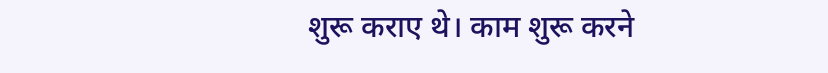शुरू कराए थे। काम शुरू करने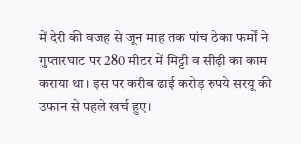में देरी की वजह से जून माह तक पांच ठेका फर्मों ने गुप्तारघाट पर 280 मीटर में मिट्टी व सीढ़ी का काम कराया था। इस पर करीब ढाई करोड़ रुपये सरयू की उफान से पहले खर्च हुए।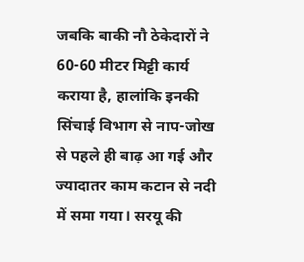जबकि बाकी नौ ठेकेदारों ने 60-60 मीटर मिट्टी कार्य कराया है, हालांकि इनकी सिंचाई विभाग से नाप-जोख से पहले ही बाढ़ आ गई और ज्यादातर काम कटान से नदी में समा गया। सरयू की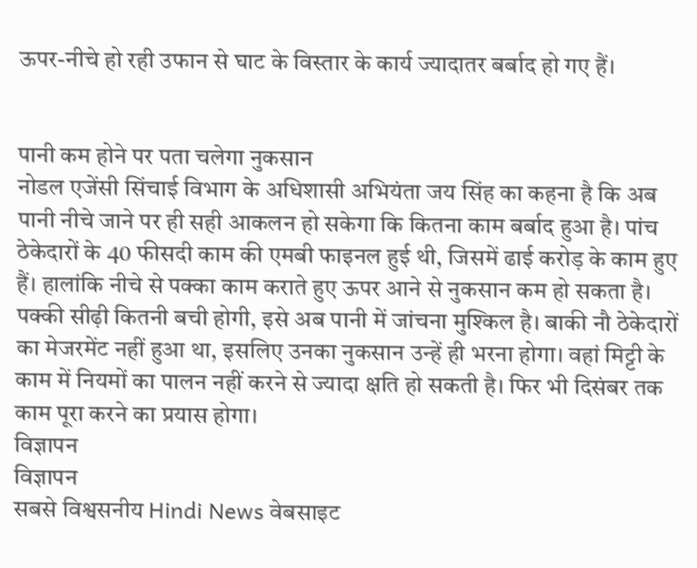ऊपर-नीचे हो रही उफान से घाट के विस्तार के कार्य ज्यादातर बर्बाद हो गए हैं।


पानी कम होने पर पता चलेगा नुकसान
नोडल एजेंसी सिंचाई विभाग के अधिशासी अभियंता जय सिंह का कहना है कि अब पानी नीचे जाने पर ही सही आकलन हो सकेगा कि कितना काम बर्बाद हुआ है। पांच ठेकेदारों के 40 फीसदी काम की एमबी फाइनल हुई थी, जिसमें ढाई करोड़ के काम हुए हैं। हालांकि नीचे से पक्का काम कराते हुए ऊपर आने से नुकसान कम हो सकता है। पक्की सीढ़ी कितनी बची होगी, इसे अब पानी में जांचना मुश्किल है। बाकी नौ ठेकेदारों का मेजरमेंट नहीं हुआ था, इसलिए उनका नुकसान उन्हें ही भरना होगा। वहां मिट्टी के काम में नियमों का पालन नहीं करने से ज्यादा क्षति हो सकती है। फिर भी दिसंबर तक काम पूरा करने का प्रयास होगा।
विज्ञापन
विज्ञापन
सबसे विश्वसनीय Hindi News वेबसाइट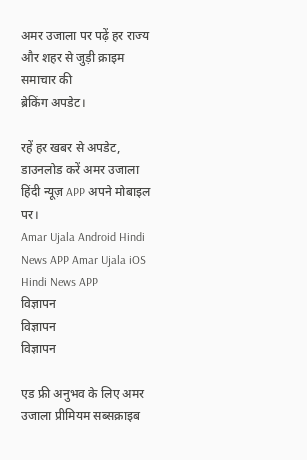अमर उजाला पर पढ़ें हर राज्य और शहर से जुड़ी क्राइम समाचार की
ब्रेकिंग अपडेट।

रहें हर खबर से अपडेट, डाउनलोड करें अमर उजाला हिंदी न्यूज़ APP अपने मोबाइल पर।
Amar Ujala Android Hindi News APP Amar Ujala iOS Hindi News APP
विज्ञापन
विज्ञापन
विज्ञापन

एड फ्री अनुभव के लिए अमर उजाला प्रीमियम सब्सक्राइब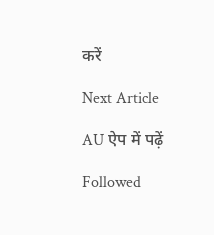करें

Next Article

AU ऐप में पढ़ें

Followed